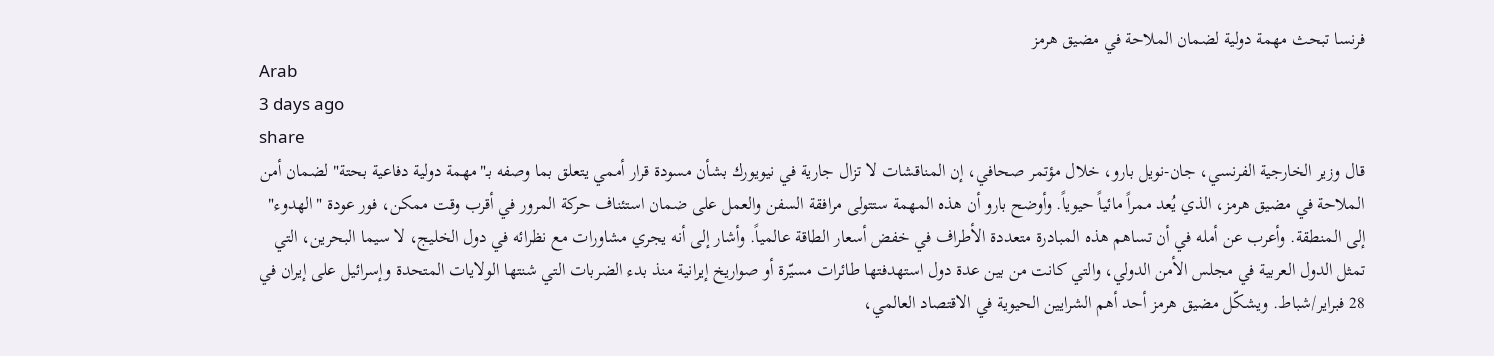فرنسا تبحث مهمة دولية لضمان الملاحة في مضيق هرمز
Arab
3 days ago
share
قال وزير الخارجية الفرنسي، جان-نويل بارو، خلال مؤتمر صحافي، إن المناقشات لا تزال جارية في نيويورك بشأن مسودة قرار أممي يتعلق بما وصفه بـ"مهمة دولية دفاعية بحتة" لضمان أمن الملاحة في مضيق هرمز، الذي يُعد ممراً مائياً حيوياً. وأوضح بارو أن هذه المهمة ستتولى مرافقة السفن والعمل على ضمان استئناف حركة المرور في أقرب وقت ممكن، فور عودة "الهدوء" إلى المنطقة. وأعرب عن أمله في أن تساهم هذه المبادرة متعددة الأطراف في خفض أسعار الطاقة عالمياً. وأشار إلى أنه يجري مشاورات مع نظرائه في دول الخليج، لا سيما البحرين، التي تمثل الدول العربية في مجلس الأمن الدولي، والتي كانت من بين عدة دول استهدفتها طائرات مسيّرة أو صواريخ إيرانية منذ بدء الضربات التي شنتها الولايات المتحدة وإسرائيل على إيران في 28 فبراير/شباط. ويشكّل مضيق هرمز أحد أهم الشرايين الحيوية في الاقتصاد العالمي،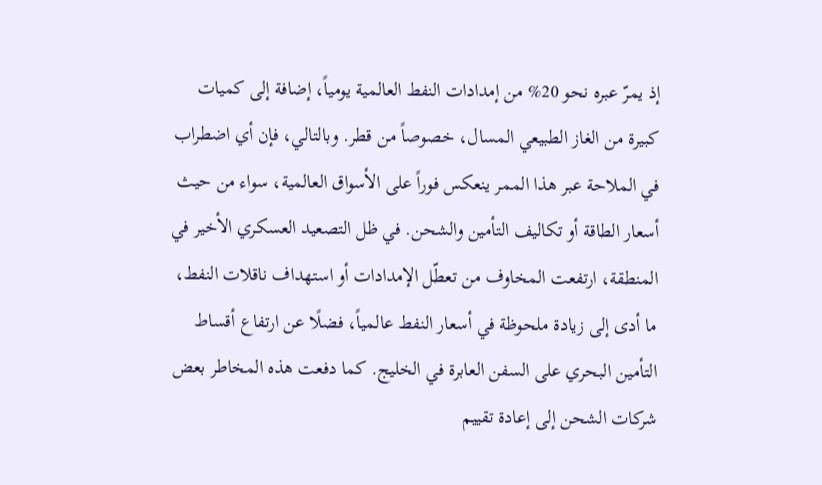إذ يمرّ عبره نحو 20% من إمدادات النفط العالمية يومياً، إضافة إلى كميات كبيرة من الغاز الطبيعي المسال، خصوصاً من قطر. وبالتالي، فإن أي اضطراب في الملاحة عبر هذا الممر ينعكس فوراً على الأسواق العالمية، سواء من حيث أسعار الطاقة أو تكاليف التأمين والشحن. في ظل التصعيد العسكري الأخير في المنطقة، ارتفعت المخاوف من تعطّل الإمدادات أو استهداف ناقلات النفط، ما أدى إلى زيادة ملحوظة في أسعار النفط عالمياً، فضلًا عن ارتفاع أقساط التأمين البحري على السفن العابرة في الخليج. كما دفعت هذه المخاطر بعض شركات الشحن إلى إعادة تقييم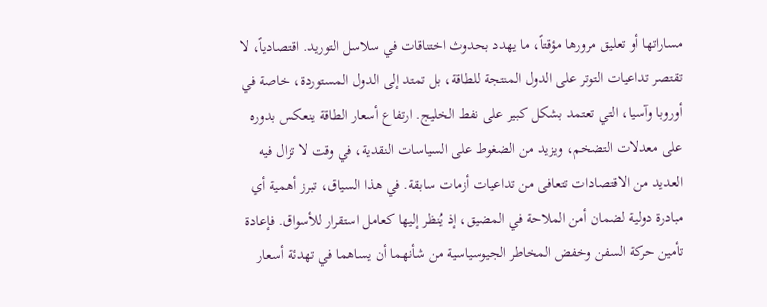مساراتها أو تعليق مرورها مؤقتاً، ما يهدد بحدوث اختناقات في سلاسل التوريد. اقتصادياً، لا تقتصر تداعيات التوتر على الدول المنتجة للطاقة، بل تمتد إلى الدول المستوردة، خاصة في أوروبا وآسيا، التي تعتمد بشكل كبير على نفط الخليج. ارتفاع أسعار الطاقة ينعكس بدوره على معدلات التضخم، ويزيد من الضغوط على السياسات النقدية، في وقت لا تزال فيه العديد من الاقتصادات تتعافى من تداعيات أزمات سابقة. في هذا السياق، تبرز أهمية أي مبادرة دولية لضمان أمن الملاحة في المضيق، إذ يُنظر إليها كعامل استقرار للأسواق. فإعادة تأمين حركة السفن وخفض المخاطر الجيوسياسية من شأنهما أن يساهما في تهدئة أسعار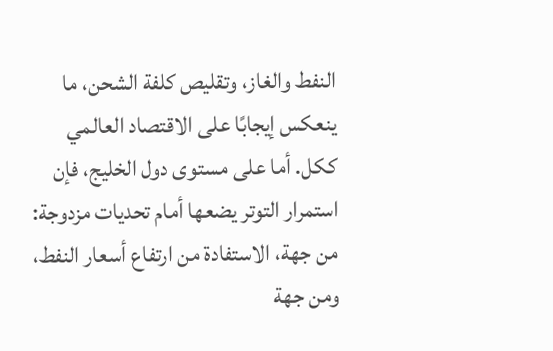النفط والغاز، وتقليص كلفة الشحن، ما ينعكس إيجابًا على الاقتصاد العالمي ككل. أما على مستوى دول الخليج، فإن استمرار التوتر يضعها أمام تحديات مزدوجة: من جهة، الاستفادة من ارتفاع أسعار النفط، ومن جهة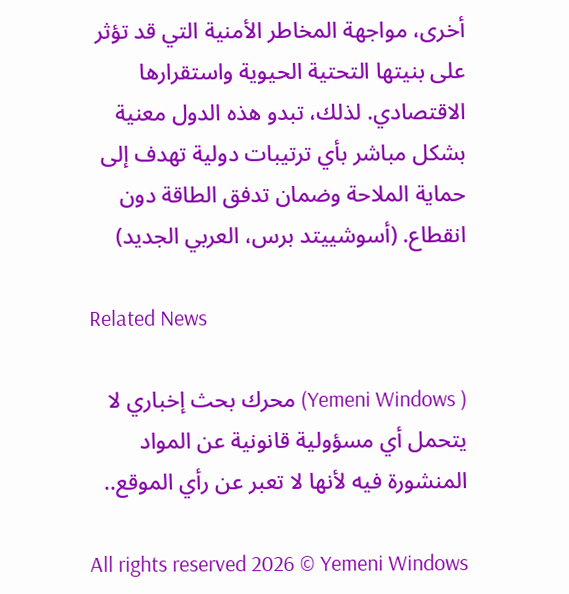أخرى، مواجهة المخاطر الأمنية التي قد تؤثر على بنيتها التحتية الحيوية واستقرارها الاقتصادي. لذلك، تبدو هذه الدول معنية بشكل مباشر بأي ترتيبات دولية تهدف إلى حماية الملاحة وضمان تدفق الطاقة دون انقطاع. (أسوشييتد برس، العربي الجديد)

Related News

( Yemeni Windows) محرك بحث إخباري لا يتحمل أي مسؤولية قانونية عن المواد المنشورة فيه لأنها لا تعبر عن رأي الموقع..

All rights reserved 2026 © Yemeni Windows